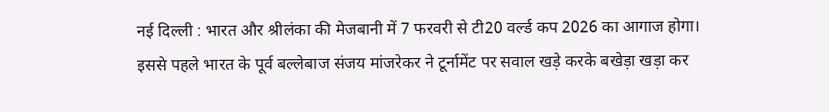नई दिल्ली : भारत और श्रीलंका की मेजबानी में 7 फरवरी से टी20 वर्ल्ड कप 2026 का आगाज होगा। इससे पहले भारत के पूर्व बल्लेबाज संजय मांजरेकर ने टूर्नामेंट पर सवाल खड़े करके बखेड़ा खड़ा कर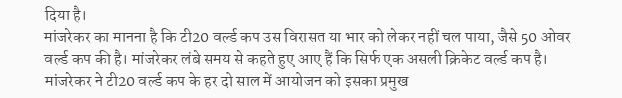दिया है।
मांजरेकर का मानना है कि टी20 वर्ल्ड कप उस विरासत या भार को लेकर नहीं चल पाया, जैसे 50 ओवर वर्ल्ड कप की है। मांजरेकर लंबे समय से कहते हुए आए हैं कि सिर्फ एक असली क्रिकेट वर्ल्ड कप है।
मांजरेकर ने टी20 वर्ल्ड कप के हर दो साल में आयोजन को इसका प्रमुख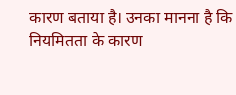कारण बताया है। उनका मानना है कि नियमितता के कारण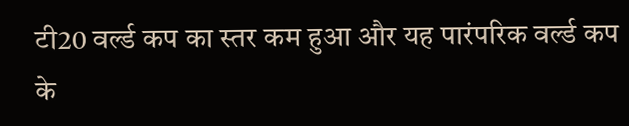टी20 वर्ल्ड कप का स्तर कम हुआ और यह पारंपरिक वर्ल्ड कप के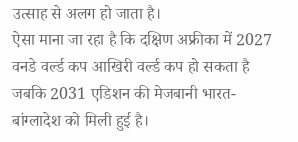उत्साह से अलग हो जाता है।
ऐसा माना जा रहा है कि दक्षिण अफ्रीका में 2027 वनडे वर्ल्ड कप आखिरी वर्ल्ड कप हो सकता है जबकि 2031 एडिशन की मेजबानी भारत-बांग्लादेश को मिली हुई है।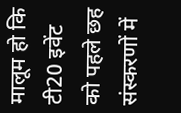मालूम हो कि टी20 इवेंट को पहले छह संस्करणों में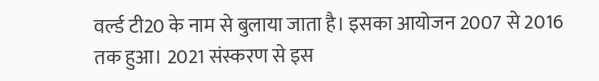वर्ल्ड टी20 के नाम से बुलाया जाता है। इसका आयोजन 2007 से 2016 तक हुआ। 2021 संस्करण से इस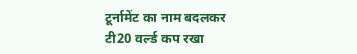टूर्नामेंट का नाम बदलकर टी20 वर्ल्ड कप रखा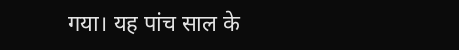गया। यह पांच साल के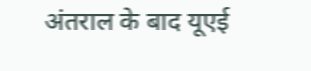अंतराल के बाद यूएई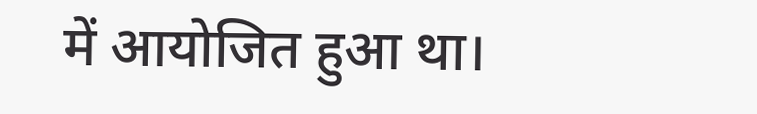में आयोजित हुआ था।